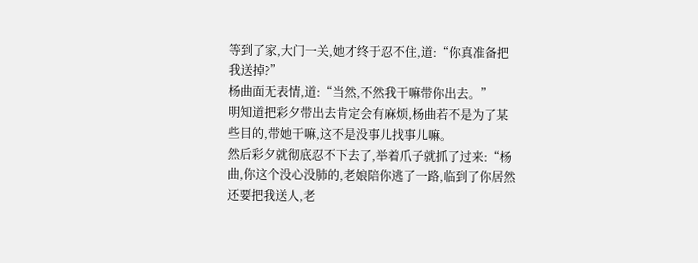等到了家,大门一关,她才终于忍不住,道:“你真准备把我送掉?”
杨曲面无表情,道:“当然,不然我干嘛带你出去。”
明知道把彩夕带出去肯定会有麻烦,杨曲若不是为了某些目的,带她干嘛,这不是没事儿找事儿嘛。
然后彩夕就彻底忍不下去了,举着爪子就抓了过来:“杨曲,你这个没心没肺的,老娘陪你逃了一路,临到了你居然还要把我送人,老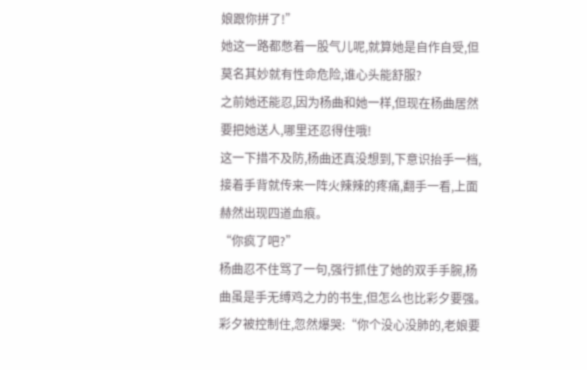娘跟你拼了!”
她这一路都憋着一股气儿呢,就算她是自作自受,但莫名其妙就有性命危险,谁心头能舒服?
之前她还能忍,因为杨曲和她一样,但现在杨曲居然要把她送人,哪里还忍得住哦!
这一下措不及防,杨曲还真没想到,下意识抬手一档,接着手背就传来一阵火辣辣的疼痛,翻手一看,上面赫然出现四道血痕。
“你疯了吧?”
杨曲忍不住骂了一句,强行抓住了她的双手手腕,杨曲虽是手无缚鸡之力的书生,但怎么也比彩夕要强。
彩夕被控制住,忽然爆哭:“你个没心没肺的,老娘要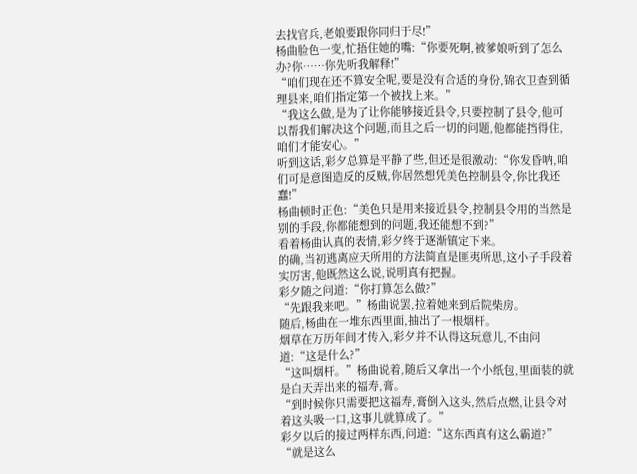去找官兵,老娘要跟你同归于尽!”
杨曲脸色一变,忙捂住她的嘴:“你要死啊,被爹娘听到了怎么办?你……你先听我解释!”
“咱们现在还不算安全呢,要是没有合适的身份,锦衣卫查到循理县来,咱们指定第一个被找上来。”
“我这么做,是为了让你能够接近县令,只要控制了县令,他可以帮我们解决这个问题,而且之后一切的问题,他都能挡得住,咱们才能安心。”
听到这话,彩夕总算是平静了些,但还是很激动:“你发昏呐,咱们可是意图造反的反贼,你居然想凭美色控制县令,你比我还蠢!”
杨曲顿时正色:“美色只是用来接近县令,控制县令用的当然是别的手段,你都能想到的问题,我还能想不到?”
看着杨曲认真的表情,彩夕终于逐渐镇定下来。
的确,当初逃离应天所用的方法简直是匪夷所思,这小子手段着实厉害,他既然这么说,说明真有把握。
彩夕随之问道:“你打算怎么做?”
“先跟我来吧。”杨曲说罢,拉着她来到后院柴房。
随后,杨曲在一堆东西里面,抽出了一根烟杆。
烟草在万历年间才传入,彩夕并不认得这玩意儿,不由问道:“这是什么?”
“这叫烟杆。”杨曲说着,随后又拿出一个小纸包,里面装的就是白天弄出来的福寿,膏。
“到时候你只需要把这福寿,膏倒入这头,然后点燃,让县令对着这头吸一口,这事儿就算成了。”
彩夕以后的接过两样东西,问道:“这东西真有这么霸道?”
“就是这么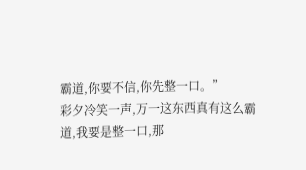霸道,你要不信,你先整一口。”
彩夕冷笑一声,万一这东西真有这么霸道,我要是整一口,那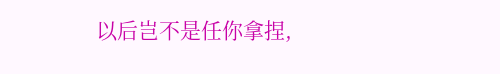以后岂不是任你拿捏,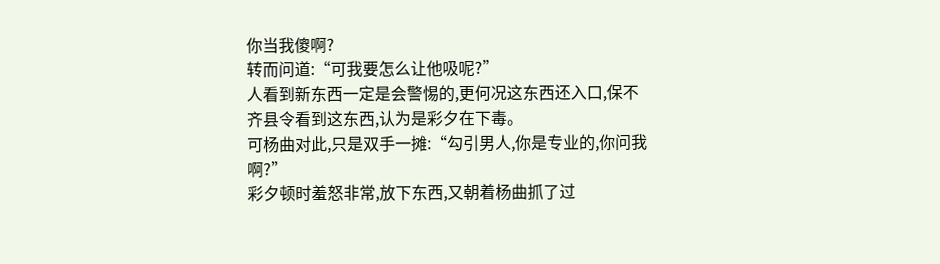你当我傻啊?
转而问道:“可我要怎么让他吸呢?”
人看到新东西一定是会警惕的,更何况这东西还入口,保不齐县令看到这东西,认为是彩夕在下毒。
可杨曲对此,只是双手一摊:“勾引男人,你是专业的,你问我啊?”
彩夕顿时羞怒非常,放下东西,又朝着杨曲抓了过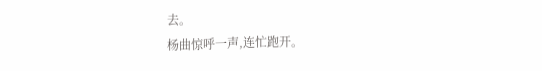去。
杨曲惊呼一声,连忙跑开。